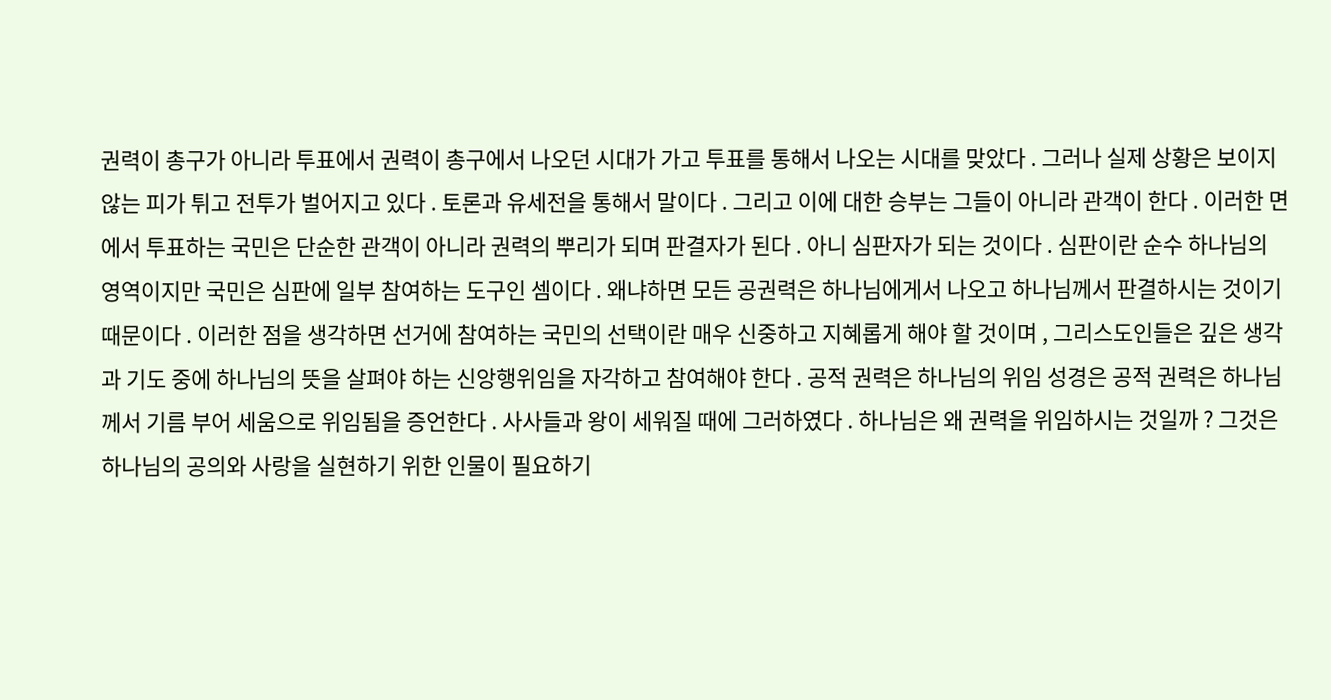권력이 총구가 아니라 투표에서 권력이 총구에서 나오던 시대가 가고 투표를 통해서 나오는 시대를 맞았다 . 그러나 실제 상황은 보이지 않는 피가 튀고 전투가 벌어지고 있다 . 토론과 유세전을 통해서 말이다 . 그리고 이에 대한 승부는 그들이 아니라 관객이 한다 . 이러한 면에서 투표하는 국민은 단순한 관객이 아니라 권력의 뿌리가 되며 판결자가 된다 . 아니 심판자가 되는 것이다 . 심판이란 순수 하나님의 영역이지만 국민은 심판에 일부 참여하는 도구인 셈이다 . 왜냐하면 모든 공권력은 하나님에게서 나오고 하나님께서 판결하시는 것이기 때문이다 . 이러한 점을 생각하면 선거에 참여하는 국민의 선택이란 매우 신중하고 지혜롭게 해야 할 것이며 , 그리스도인들은 깊은 생각과 기도 중에 하나님의 뜻을 살펴야 하는 신앙행위임을 자각하고 참여해야 한다 . 공적 권력은 하나님의 위임 성경은 공적 권력은 하나님께서 기름 부어 세움으로 위임됨을 증언한다 . 사사들과 왕이 세워질 때에 그러하였다 . 하나님은 왜 권력을 위임하시는 것일까 ? 그것은 하나님의 공의와 사랑을 실현하기 위한 인물이 필요하기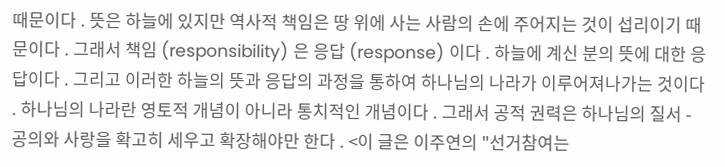때문이다 . 뜻은 하늘에 있지만 역사적 책임은 땅 위에 사는 사람의 손에 주어지는 것이 섭리이기 때문이다 . 그래서 책임 (responsibility) 은 응답 (response) 이다 . 하늘에 계신 분의 뜻에 대한 응답이다 . 그리고 이러한 하늘의 뜻과 응답의 과정을 통하여 하나님의 나라가 이루어져나가는 것이다 . 하나님의 나라란 영토적 개념이 아니라 통치적인 개념이다 . 그래서 공적 권력은 하나님의 질서 - 공의와 사랑을 확고히 세우고 확장해야만 한다 . <이 글은 이주연의 "선거참여는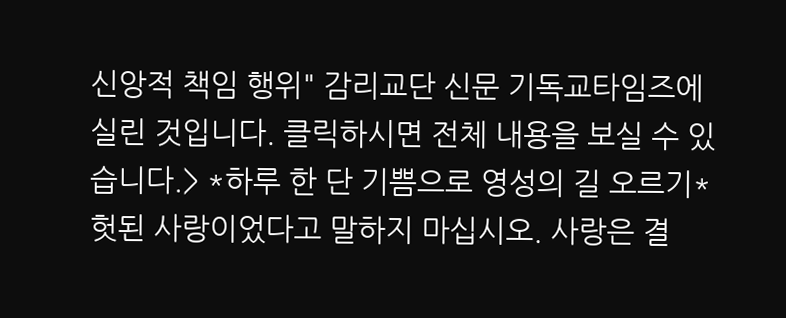신앙적 책임 행위" 감리교단 신문 기독교타임즈에 실린 것입니다. 클릭하시면 전체 내용을 보실 수 있습니다.> *하루 한 단 기쁨으로 영성의 길 오르기* 헛된 사랑이었다고 말하지 마십시오. 사랑은 결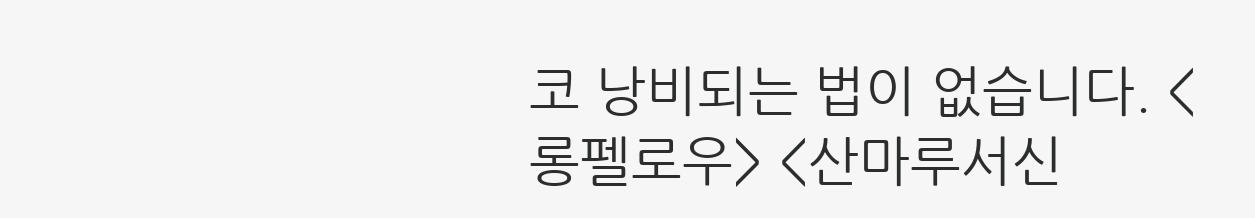코 낭비되는 법이 없습니다. <롱펠로우> <산마루서신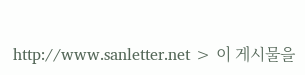http://www.sanletter.net > 이 게시물을